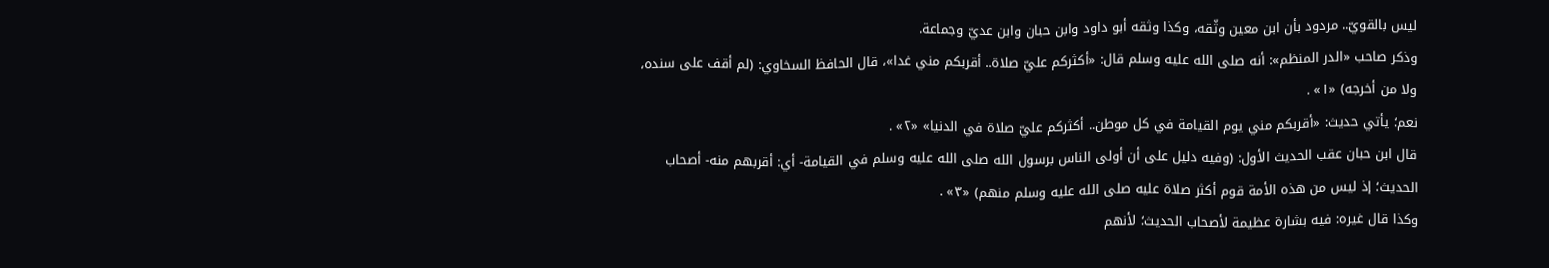ليس بالقويّ.. مردود بأن ابن معين وثّقه، وكذا وثقه أبو داود وابن حبان وابن عديّ وجماعة.
وذكر صاحب «الدر المنظم»: أنه صلى الله عليه وسلم قال: «أكثركم عليّ صلاة.. أقربكم مني غدا»، قال الحافظ السخاوي: (لم أقف على سنده، ولا من أخرجه) «١» .
نعم؛ يأتي حديث: «أقربكم مني يوم القيامة في كل موطن.. أكثركم عليّ صلاة في الدنيا» «٢» .
قال ابن حبان عقب الحديث الأول: (وفيه دليل على أن أولى الناس برسول الله صلى الله عليه وسلم في القيامة- أي: أقربهم منه- أصحاب الحديث؛ إذ ليس من هذه الأمة قوم أكثر صلاة عليه صلى الله عليه وسلم منهم) «٣» .
وكذا قال غيره: فيه بشارة عظيمة لأصحاب الحديث؛ لأنهم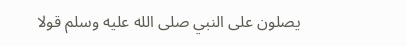يصلون على النبي صلى الله عليه وسلم قولا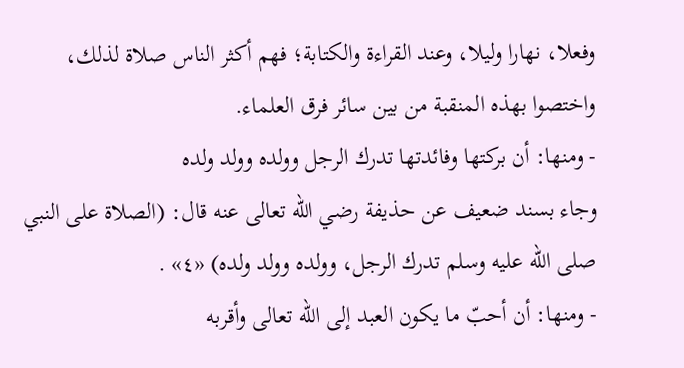وفعلا، نهارا وليلا، وعند القراءة والكتابة؛ فهم أكثر الناس صلاة لذلك، واختصوا بهذه المنقبة من بين سائر فرق العلماء.
- ومنها: أن بركتها وفائدتها تدرك الرجل وولده وولد ولده
وجاء بسند ضعيف عن حذيفة رضي الله تعالى عنه قال: (الصلاة على النبي صلى الله عليه وسلم تدرك الرجل، وولده وولد ولده) «٤» .
- ومنها: أن أحبّ ما يكون العبد إلى الله تعالى وأقربه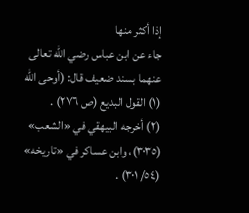إذا أكثر منها
جاء عن ابن عباس رضي الله تعالى عنهما بسند ضعيف قال: (أوحى الله
(١) القول البديع (ص ٢٧٦) .
(٢) أخرجه البيهقي في «الشعب» (٣٠٣٥)، وابن عساكر في «تاريخه» (٥٤/ ٣٠١) .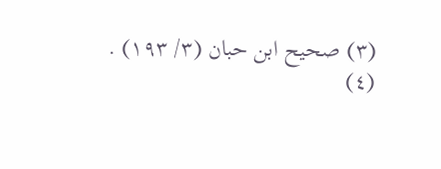(٣) صحيح ابن حبان (٣/ ١٩٣) .
(٤)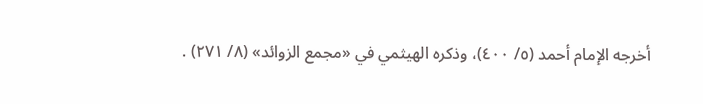أخرجه الإمام أحمد (٥/ ٤٠٠)، وذكره الهيثمي في «مجمع الزوائد» (٨/ ٢٧١) .